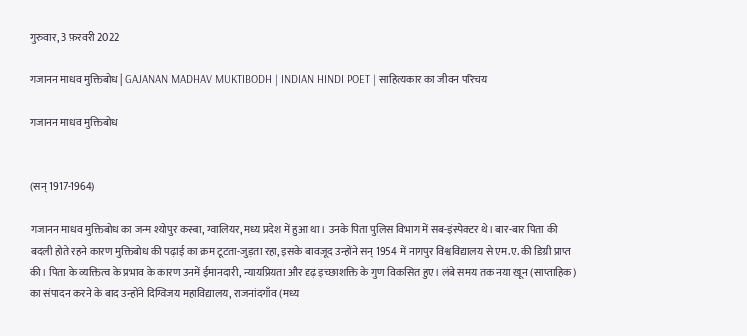गुरुवार, 3 फ़रवरी 2022

गजानन माधव मुक्तिबोध | GAJANAN MADHAV MUKTIBODH | INDIAN HINDI POET | साहित्यकार का जीवन परिचय

गजानन माधव मुक्तिबोध


(सन् 1917-1964)

गजानन माधव मुक्तिबोध का जन्म श्योपुर कस्बा, ग्वालियर, मध्य प्रदेश में हुआ था। उनके पिता पुलिस विभाग में सब-इंस्पेक्टर थे। बार-बार पिता की बदली होते रहने कारण मुक्तिबोध की पढ़ाई का क्रम टूटता-जुड़ता रहा, इसके बावजूद उन्होंने सन् 1954 में नागपुर विश्वविद्यालय से एम.ए. की डिग्री प्राप्त की। पिता के व्यक्तित्व के प्रभाव के कारण उनमें ईमानदारी, न्यायप्रियता और दृढ़ इच्छाशक्ति के गुण विकसित हुए। लंबे समय तक नया खून (साप्ताहिक) का संपादन करने के बाद उन्होंने दिग्विजय महाविद्यालय, राजनांदगाँव (मध्य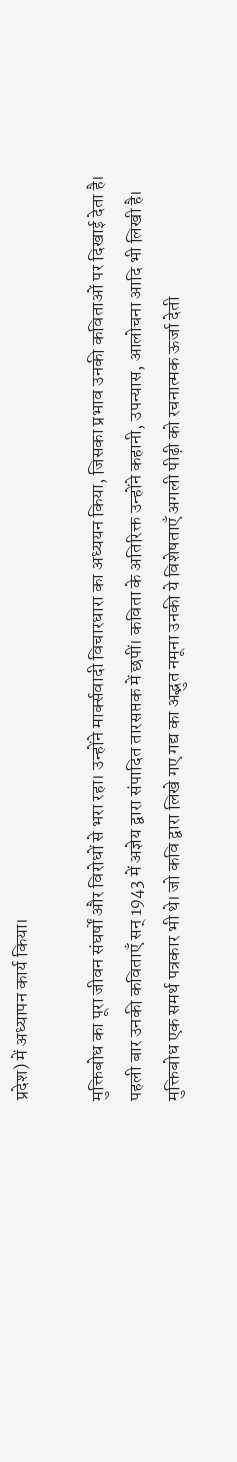प्रदेश) में अध्यापन कार्य किया।

मुक्तिबोध का पूरा जीवन संघर्षों और विरोधों से भरा रहा। उन्होंने मार्क्सवादी विचारधारा का अध्ययन किया, जिसका प्रभाव उनकी कविताओं पर दिखाई देता है। पहली बार उनकी कविताएँ सन् 1943 में अज्ञेय द्वारा संपादित तारसप्तक में छपीं। कविता के अतिरिक्त उन्होंने कहानी, उपन्यास, आलोचना आदि भी लिखी है। मुक्तिबोध एक समर्थ पत्रकार भी थे। जो कवि द्वारा लिखे गए गद्य का अद्भुत नमूना उनकी ये विशेषताएँ अगली पीढ़ी को रचनात्मक ऊर्जा देती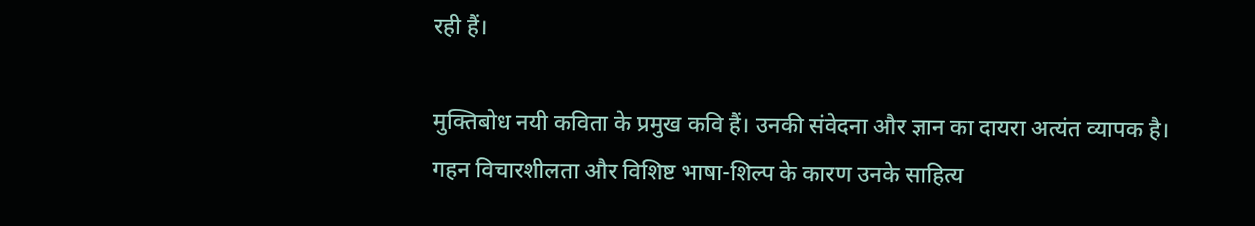रही हैं।

मुक्तिबोध नयी कविता के प्रमुख कवि हैं। उनकी संवेदना और ज्ञान का दायरा अत्यंत व्यापक है। गहन विचारशीलता और विशिष्ट भाषा-शिल्प के कारण उनके साहित्य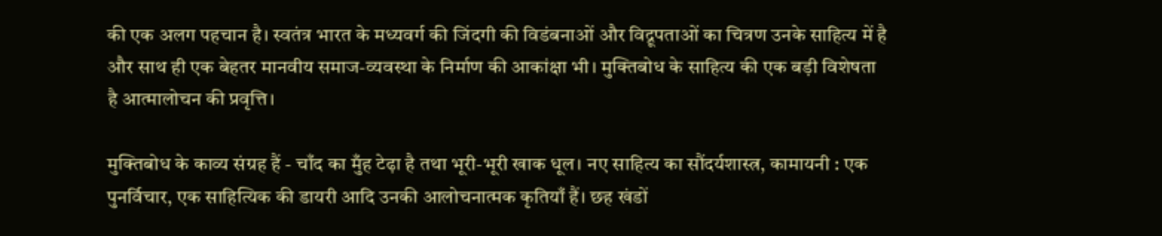की एक अलग पहचान है। स्वतंत्र भारत के मध्यवर्ग की जिंदगी की विडंबनाओं और विद्रूपताओं का चित्रण उनके साहित्य में है और साथ ही एक बेहतर मानवीय समाज-व्यवस्था के निर्माण की आकांक्षा भी। मुक्तिबोध के साहित्य की एक बड़ी विशेषता है आत्मालोचन की प्रवृत्ति।

मुक्तिबोध के काव्य संग्रह हैं - चाँद का मुँह टेढ़ा है तथा भूरी-भूरी खाक धूल। नए साहित्य का सौंदर्यशास्त्र, कामायनी : एक पुनर्विचार, एक साहित्यिक की डायरी आदि उनकी आलोचनात्मक कृतियाँ हैं। छह खंडों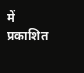में प्रकाशित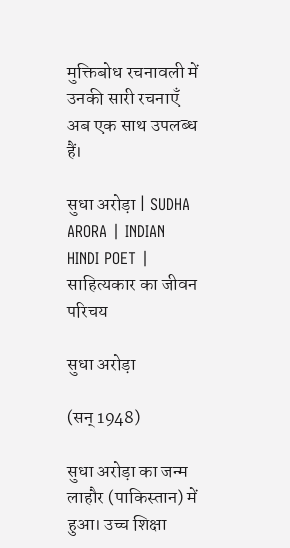मुक्तिबोध रचनावली में उनकी सारी रचनाएँ अब एक साथ उपलब्ध हैं।

सुधा अरोड़ा | SUDHA ARORA | INDIAN HINDI POET | साहित्यकार का जीवन परिचय

सुधा अरोड़ा

(सन् 1948)

सुधा अरोड़ा का जन्म लाहौर (पाकिस्तान) में हुआ। उच्च शिक्षा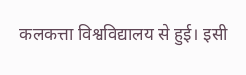कलकत्ता विश्वविद्यालय से हुई। इसी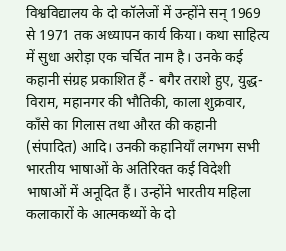विश्वविद्यालय के दो कॉलेजों में उन्होंने सन् 1969 से 1971 तक अध्यापन कार्य किया। कथा साहित्य में सुधा अरोड़ा एक चर्चित नाम है। उनके कई कहानी संग्रह प्रकाशित हैं - बगैर तराशे हुए, युद्ध-विराम, महानगर की भौतिकी, काला शुक्रवार, काँसे का गिलास तथा औरत की कहानी (संपादित) आदि। उनकी कहानियाँ लगभग सभी भारतीय भाषाओं के अतिरिक्त कई विदेशी भाषाओं में अनूदित हैं। उन्होंने भारतीय महिला कलाकारों के आत्मकथ्यों के दो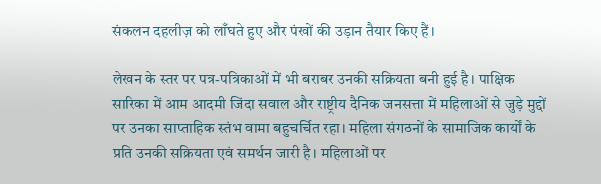संकलन दहलीज़ को लाँघते हुए और पंखों की उड़ान तैयार किए हैं।

लेखन के स्तर पर पत्र-पत्रिकाओं में भी बराबर उनकी सक्रियता बनी हुई है। पाक्षिक सारिका में आम आदमी जिंदा सवाल और राष्ट्रीय दैनिक जनसत्ता में महिलाओं से जुड़े मुद्दों पर उनका साप्ताहिक स्तंभ वामा बहुचर्चित रहा। महिला संगठनों के सामाजिक कार्यों के प्रति उनकी सक्रियता एवं समर्थन जारी है। महिलाओं पर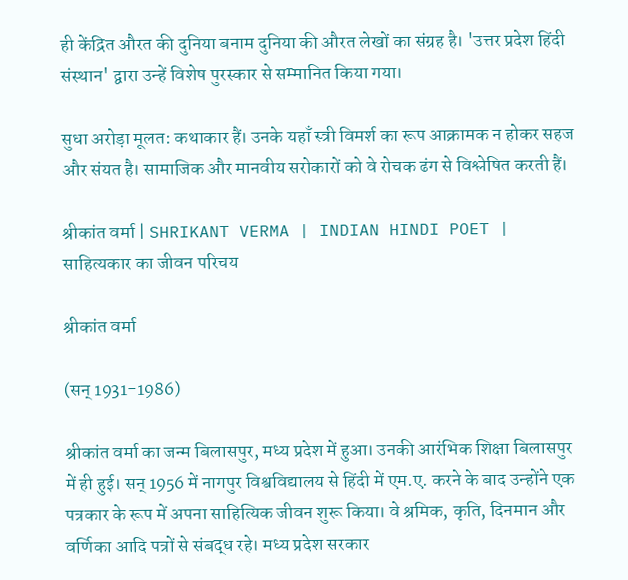ही केंद्रित औरत की दुनिया बनाम दुनिया की औरत लेखों का संग्रह है। 'उत्तर प्रदेश हिंदी संस्थान' द्वारा उन्हें विशेष पुरस्कार से सम्मानित किया गया।

सुधा अरोड़ा मूलत: कथाकार हैं। उनके यहाँ स्त्री विमर्श का रूप आक्रामक न होकर सहज और संयत है। सामाजिक और मानवीय सरोकारों को वे रोचक ढंग से विश्लेषित करती हैं।

श्रीकांत वर्मा | SHRIKANT VERMA | INDIAN HINDI POET | साहित्यकार का जीवन परिचय

श्रीकांत वर्मा

(सन् 1931-1986)

श्रीकांत वर्मा का जन्म बिलासपुर, मध्य प्रदेश में हुआ। उनकी आरंभिक शिक्षा बिलासपुर में ही हुई। सन् 1956 में नागपुर विश्वविद्यालय से हिंदी में एम.ए. करने के बाद उन्होंने एक पत्रकार के रूप में अपना साहित्यिक जीवन शुरू किया। वे श्रमिक, कृति, दिनमान और वर्णिका आदि पत्रों से संबद्ध रहे। मध्य प्रदेश सरकार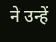ने उन्हें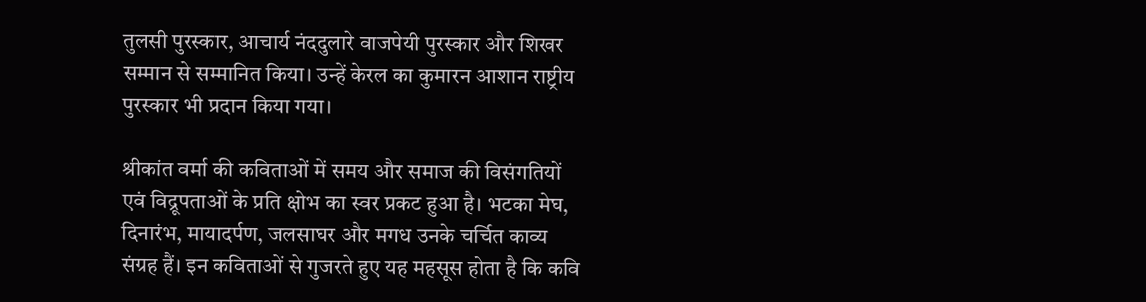तुलसी पुरस्कार, आचार्य नंददुलारे वाजपेयी पुरस्कार और शिखर सम्मान से सम्मानित किया। उन्हें केरल का कुमारन आशान राष्ट्रीय पुरस्कार भी प्रदान किया गया।

श्रीकांत वर्मा की कविताओं में समय और समाज की विसंगतियों एवं विद्रूपताओं के प्रति क्षोभ का स्वर प्रकट हुआ है। भटका मेघ, दिनारंभ, मायादर्पण, जलसाघर और मगध उनके चर्चित काव्य संग्रह हैं। इन कविताओं से गुजरते हुए यह महसूस होता है कि कवि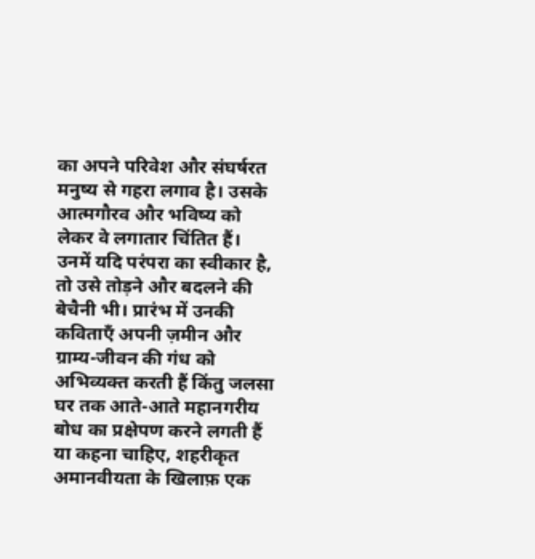का अपने परिवेश और संघर्षरत मनुष्य से गहरा लगाव है। उसके आत्मगौरव और भविष्य को लेकर वे लगातार चिंतित हैं। उनमें यदि परंपरा का स्वीकार है, तो उसे तोड़ने और बदलने की बेचैनी भी। प्रारंभ में उनकी कविताएँ अपनी ज़मीन और ग्राम्य-जीवन की गंध को अभिव्यक्त करती हैं किंतु जलसा घर तक आते-आते महानगरीय बोध का प्रक्षेपण करने लगती हैं या कहना चाहिए, शहरीकृत अमानवीयता के खिलाफ़ एक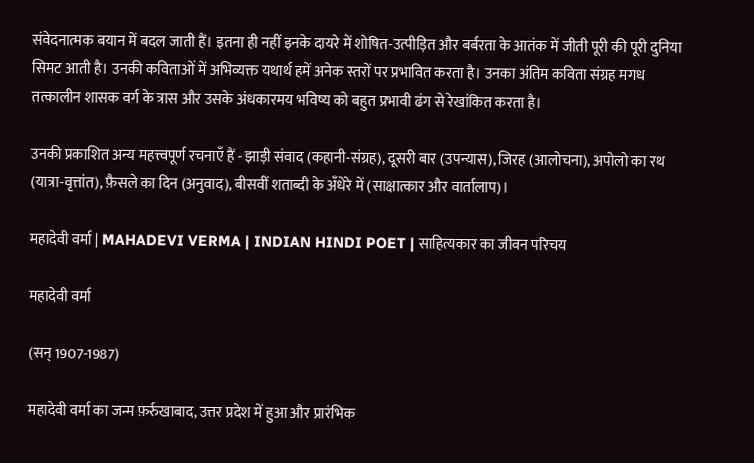संवेदनात्मक बयान में बदल जाती हैं। इतना ही नहीं इनके दायरे में शोषित-उत्पीड़ित और बर्बरता के आतंक में जीती पूरी की पूरी दुनिया सिमट आती है। उनकी कविताओं में अभिव्यक्त यथार्थ हमें अनेक स्तरों पर प्रभावित करता है। उनका अंतिम कविता संग्रह मगध तत्कालीन शासक वर्ग के त्रास और उसके अंधकारमय भविष्य को बहुत प्रभावी ढंग से रेखांकित करता है।

उनकी प्रकाशित अन्य महत्त्वपूर्ण रचनाएँ हैं - झाड़ी संवाद (कहानी-संग्रह), दूसरी बार (उपन्यास), जिरह (आलोचना), अपोलो का रथ (यात्रा-वृत्तांत), फ़ैसले का दिन (अनुवाद), बीसवीं शताब्दी के अँधेरे में (साक्षात्कार और वार्तालाप)।

महादेवी वर्मा | MAHADEVI VERMA | INDIAN HINDI POET | साहित्यकार का जीवन परिचय

महादेवी वर्मा

(सन् 1907-1987)

महादेवी वर्मा का जन्म फ़र्रुखाबाद, उत्तर प्रदेश में हुआ और प्रारंभिक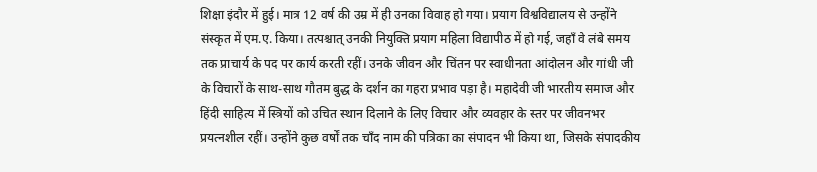शिक्षा इंदौर में हुई। मात्र 12 वर्ष की उम्र में ही उनका विवाह हो गया। प्रयाग विश्वविद्यालय से उन्होंने संस्कृत में एम.ए. किया। तत्पश्चात् उनकी नियुक्ति प्रयाग महिला विद्यापीठ में हो गई, जहाँ वे लंबे समय तक प्राचार्य के पद पर कार्य करती रहीं। उनके जीवन और चिंतन पर स्वाधीनता आंदोलन और गांधी जी के विचारों के साथ-साथ गौतम बुद्ध के दर्शन का गहरा प्रभाव पड़ा है। महादेवी जी भारतीय समाज और हिंदी साहित्य में स्त्रियों को उचित स्थान दिलाने के लिए विचार और व्यवहार के स्तर पर जीवनभर प्रयत्नशील रहीं। उन्होंने कुछ वर्षों तक चाँद नाम की पत्रिका का संपादन भी किया था, जिसके संपादकीय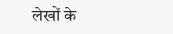लेखों के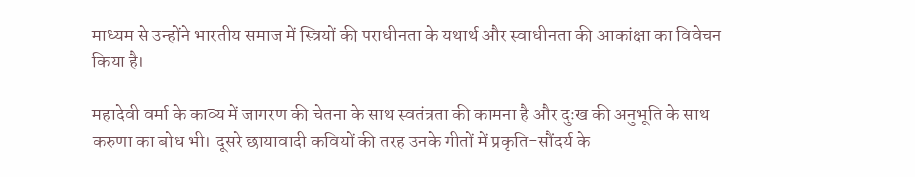माध्यम से उन्होंने भारतीय समाज में स्त्रियों की पराधीनता के यथार्थ और स्वाधीनता की आकांक्षा का विवेचन किया है।

महादेवी वर्मा के काव्य में जागरण की चेतना के साथ स्वतंत्रता की कामना है और दुःख की अनुभूति के साथ करुणा का बोध भी। दूसरे छायावादी कवियों की तरह उनके गीतों में प्रकृति-सौंदर्य के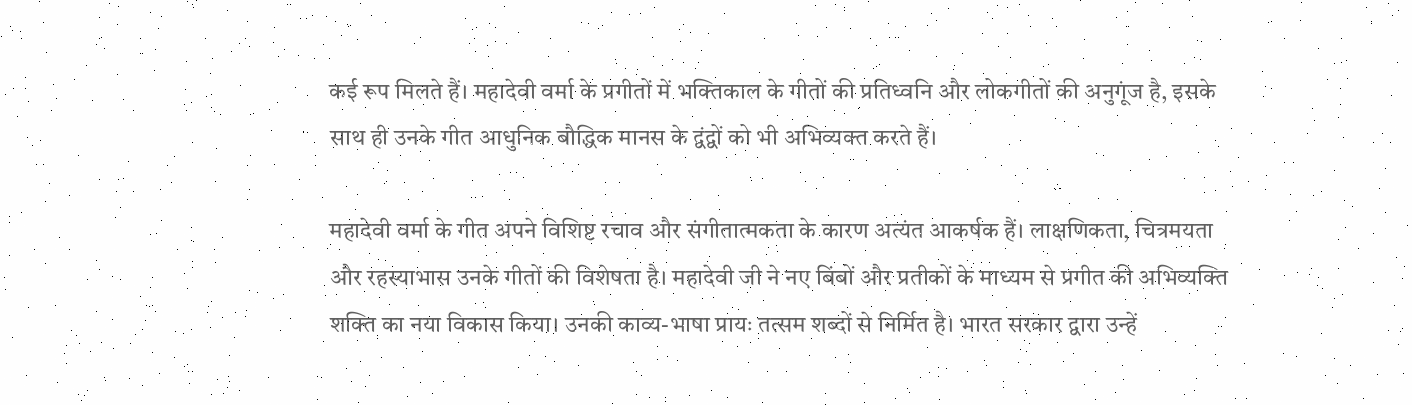कई रूप मिलते हैं। महादेवी वर्मा के प्रगीतों में भक्तिकाल के गीतों की प्रतिध्वनि और लोकगीतों की अनुगूंज है, इसके साथ ही उनके गीत आधुनिक बौद्धिक मानस के द्वंद्वों को भी अभिव्यक्त करते हैं।

महादेवी वर्मा के गीत अपने विशिष्ट रचाव और संगीतात्मकता के कारण अत्यंत आकर्षक हैं। लाक्षणिकता, चित्रमयता और रहस्याभास उनके गीतों की विशेषता है। महादेवी जी ने नए बिंबों और प्रतीकों के माध्यम से प्रगीत की अभिव्यक्ति शक्ति का नया विकास किया। उनकी काव्य-भाषा प्रायः तत्सम शब्दों से निर्मित है। भारत सरकार द्वारा उन्हें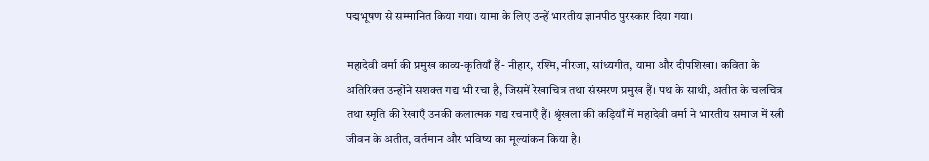पद्मभूषण से सम्मानित किया गया। यामा के लिए उन्हें भारतीय ज्ञानपीठ पुरस्कार दिया गया।

महादेवी वर्मा की प्रमुख काव्य-कृतियाँ हैं- नीहार, रश्मि, नीरजा, सांध्यगीत, यामा और दीपशिखा। कविता के अतिरिक्त उन्होंने सशक्त गद्य भी रचा है, जिसमें रेखाचित्र तथा संस्मरण प्रमुख हैं। पथ के साथी, अतीत के चलचित्र तथा स्मृति की रेखाएँ उनकी कलात्मक गद्य रचनाएँ हैं। श्रृंखला की कड़ियाँ में महादेवी वर्मा ने भारतीय समाज में स्त्री जीवन के अतीत, वर्तमान और भविष्य का मूल्यांकन किया है।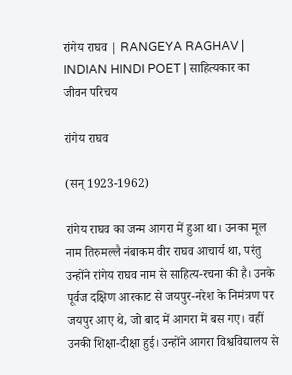रांगेय राघव | RANGEYA RAGHAV | INDIAN HINDI POET | साहित्यकार का जीवन परिचय

रांगेय राघव

(सन् 1923-1962)

रांगेय राघव का जन्म आगरा में हुआ था। उनका मूल नाम तिरुमल्लै नंबाकम वीर राघव आचार्य था, परंतु उन्होंने रांगेय राघव नाम से साहित्य-रचना की है। उनके पूर्वज दक्षिण आरकाट से जयपुर-नरेश के निमंत्रण पर जयपुर आए थे, जो बाद में आगरा में बस गए। वहीं उनकी शिक्षा-दीक्षा हुई। उन्होंने आगरा विश्वविद्यालय से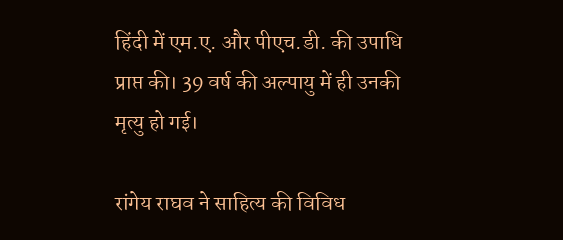हिंदी में एम.ए. और पीएच.डी. की उपाधि प्राप्त की। 39 वर्ष की अल्पायु में ही उनकी मृत्यु हो गई।

रांगेय राघव ने साहित्य की विविध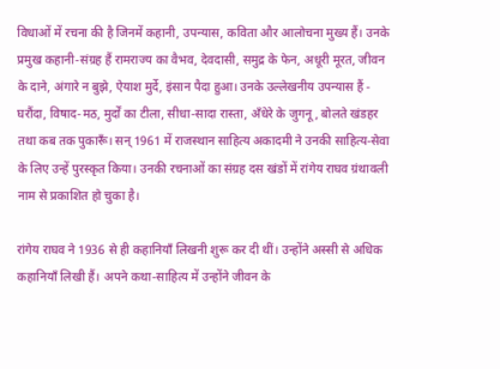विधाओं में रचना की है जिनमें कहानी, उपन्यास, कविता और आलोचना मुख्य हैं। उनके प्रमुख कहानी-संग्रह हैं रामराज्य का वैभव, देवदासी, समुद्र के फेन, अधूरी मूरत, जीवन के दाने, अंगारे न बुझे, ऐयाश मुर्दे, इंसान पैदा हुआ। उनके उल्लेखनीय उपन्यास हैं - घरौंदा, विषाद-मठ, मुर्दों का टीला, सीधा-सादा रास्ता, अँधेरे के जुगनू, बोलते खंडहर तथा कब तक पुकारूँ। सन् 1961 में राजस्थान साहित्य अकादमी ने उनकी साहित्य-सेवा के लिए उन्हें पुरस्कृत किया। उनकी रचनाओं का संग्रह दस खंडों में रांगेय राघव ग्रंथावली नाम से प्रकाशित हो चुका है।

रांगेय राघव ने 1936 से ही कहानियाँ लिखनी शुरू कर दी थीं। उन्होंने अस्सी से अधिक कहानियाँ लिखी हैं। अपने कथा-साहित्य में उन्होंने जीवन के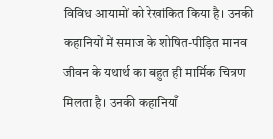विविध आयामों को रेखांकित किया है। उनकी कहानियों में समाज के शोषित-पीड़ित मानव जीवन के यथार्थ का बहुत ही मार्मिक चित्रण मिलता है। उनकी कहानियाँ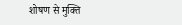शोषण से मुक्ति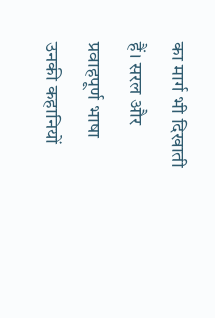का मार्ग भी दिखाती हैं। सरल और प्रवाहपूर्ण भाषा उनकी कहानियों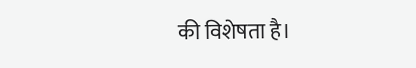की विशेषता है।